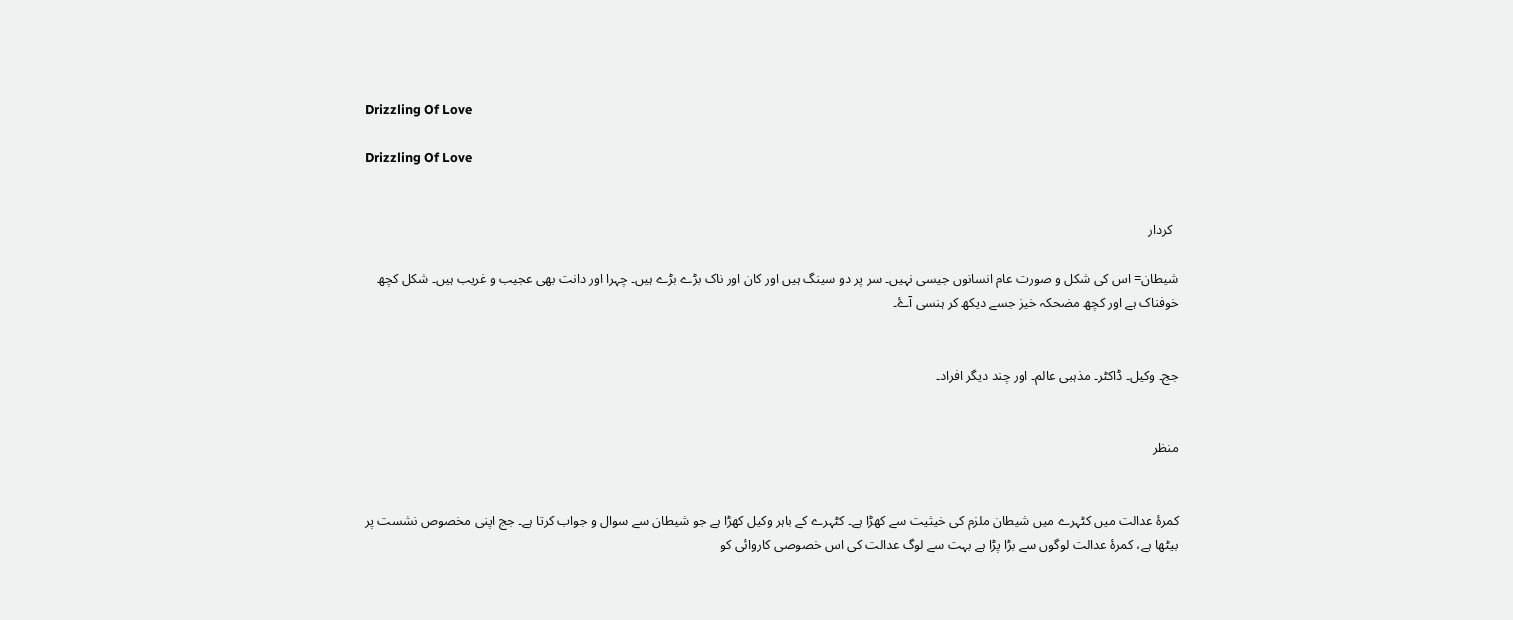Drizzling Of Love

Drizzling Of Love


  کردار

شیطان= اس کی شکل و صورت عام انسانوں جیسی نہیں۔ سر پر دو سینگ ہیں اور کان اور ناک بڑے بڑے ہیں۔ چہرا اور دانت بھی عجیب و غریب ہیں۔ شکل کچھ خوفناک ہے اور کچھ مضحکہ خیز جسے دیکھ کر ہنسی آۓ۔


جج۔ وکیل۔ ڈاکٹر۔ مذہبی عالم۔ اور چند دیگر افراد۔


منظر


کمرۂ عدالت میں کٹہرے میں شیطان ملزم کی خیثیت سے کھڑا ہے۔ کٹہرے کے باہر وکیل کھڑا ہے جو شیطان سے سوال و جواب کرتا ہے۔ جج اپنی مخصوص نشست پر بیٹھا ہے، کمرۂ عدالت لوگوں سے بڑا پڑا ہے بہت سے لوگ عدالت کی اس خصوصی کاروائی کو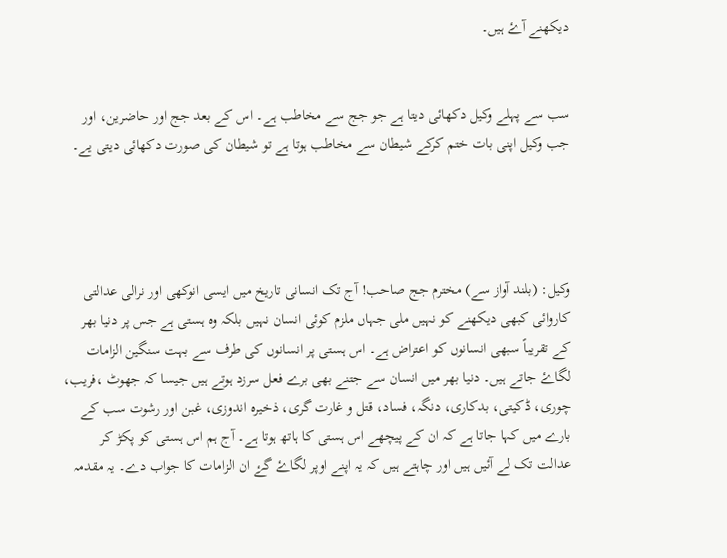دیکھنے آۓ ہیں۔


سب سے پہلے وکیل دکھائی دیتا ہے جو جج سے مخاطب ہے۔ اس کے بعد جج اور حاضرین، اور جب وکیل اپنی بات ختم کرکے شیطان سے مخاطب ہوتا ہے تو شیطان کی صورت دکھائی دیتی یے۔




وکیل: (بلند آواز سے) مخترم جج صاحب! آج تک انسانی تاریخ میں ایسی انوکھی اور نرالی عدالتی کاروائی کبھی دیکھنے کو نہیں ملی جہاں ملزم کوئی انسان نہیں بلکہ وہ ہستی ہے جس پر دنیا بھر کے تقریباً سبھی انسانوں کو اعتراض ہے۔ اس ہستی پر انسانوں کی طرف سے بہت سنگین الزامات لگاۓ جاتے ہیں۔ دنیا بھر میں انسان سے جتنے بھی برے فعل سرزد ہوتے ہیں جیسا کہ جھوٹ ،فریب، چوری، ڈکیتی، بدکاری، دنگہ، فساد، قتل و غارت گری، ذخیرہ اندوزی، غبن اور رشوت سب کے بارے میں کہا جاتا ہے کہ ان کے پیچھے اس ہستی کا ہاتھ ہوتا ہے۔ آج ہم اس ہستی کو پکڑ کر عدالت تک لے آئیں ہیں اور چاہتے ہیں کہ یہ اپنے اوپر لگاۓ گۓ ان الزامات کا جواب دے۔ یہ مقدمہ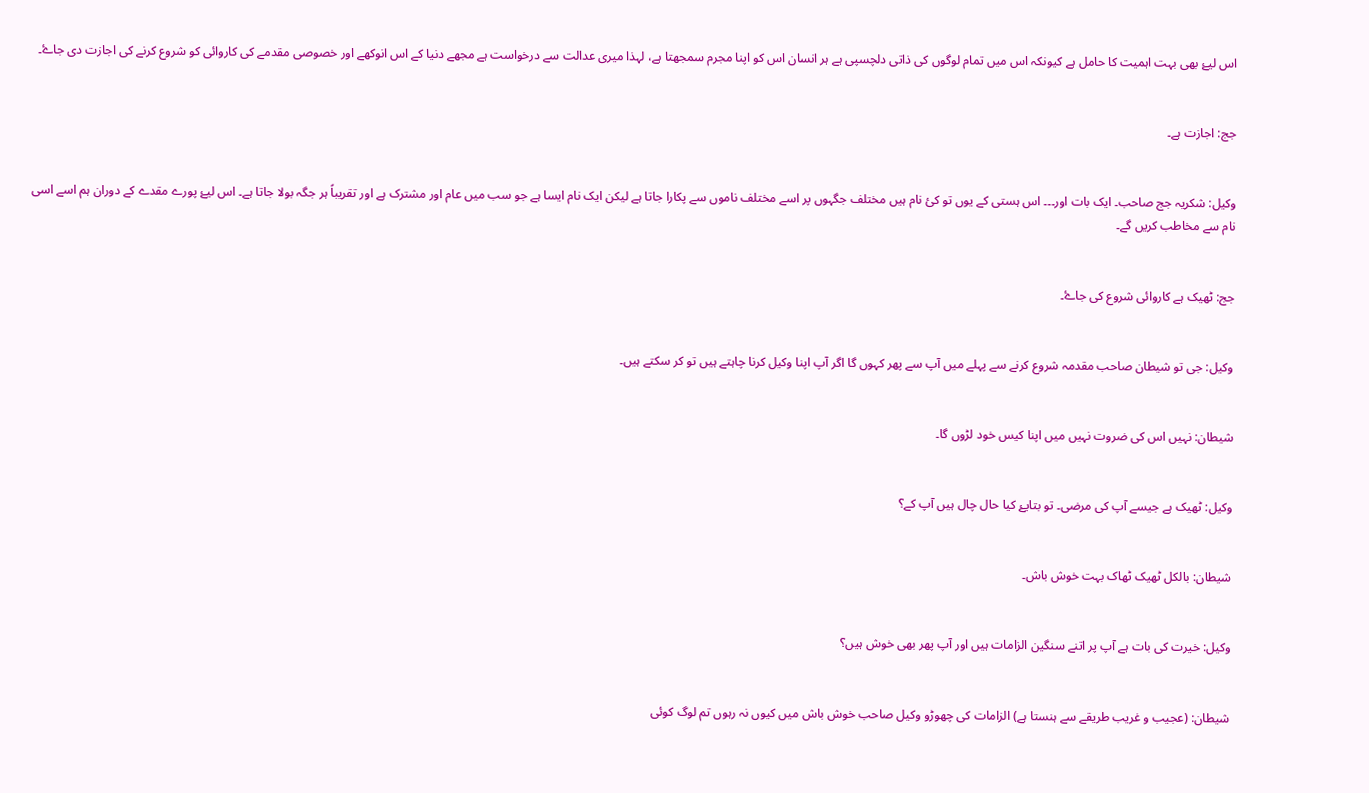اس لیۓ بھی بہت اہمیت کا حامل ہے کیونکہ اس میں تمام لوگوں کی ذاتی دلچسپی ہے ہر انسان اس کو اپنا مجرم سمجھتا ہے، لہذا میری عدالت سے درخواست ہے مجھے دنیا کے اس انوکھے اور خصوصی مقدمے کی کاروائی کو شروع کرنے کی اجازت دی جاۓ۔


جج: اجازت ہے۔


وکیل: شکریہ جج صاحب۔ ایک بات اور۔۔۔ اس ہستی کے یوں تو کئ نام ہیں مختلف جگہوں پر اسے مختلف ناموں سے پکارا جاتا ہے لیکن ایک نام ایسا ہے جو سب میں عام اور مشترک ہے اور تقریباً ہر جگہ بولا جاتا ہے۔ اس لیۓ پورے مقدے کے دوران ہم اسے اسی نام سے مخاطب کریں گے۔


جج: ٹھیک ہے کاروائی شروع کی جاۓ۔


وکیل: جی تو شیطان صاحب مقدمہ شروع کرنے سے پہلے میں آپ سے پھر کہوں گا اگر آپ اپنا وکیل کرنا چاہتے ہیں تو کر سکتے ہیں۔


شیطان: نہیں اس کی ضروت نہیں میں اپنا کیس خود لڑوں گا۔


وکیل: ٹھیک ہے جیسے آپ کی مرضی۔ تو بتایۓ کیا حال چال ہیں آپ کے؟


شیطان: بالکل ٹھیک ٹھاک بہت خوش باش۔


وکیل: خیرت کی بات ہے آپ پر اتنے سنگین الزامات ہیں اور آپ پھر بھی خوش ہیں؟


شیطان: (عجیب و غریب طریقے سے ہنستا ہے) الزامات کی چھوڑو وکیل صاحب خوش باش میں کیوں نہ رہوں تم لوگ کوئی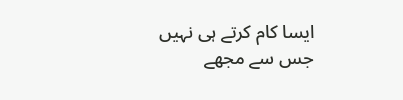ایسا کام کرتے ہی نہیں جس سے مجھے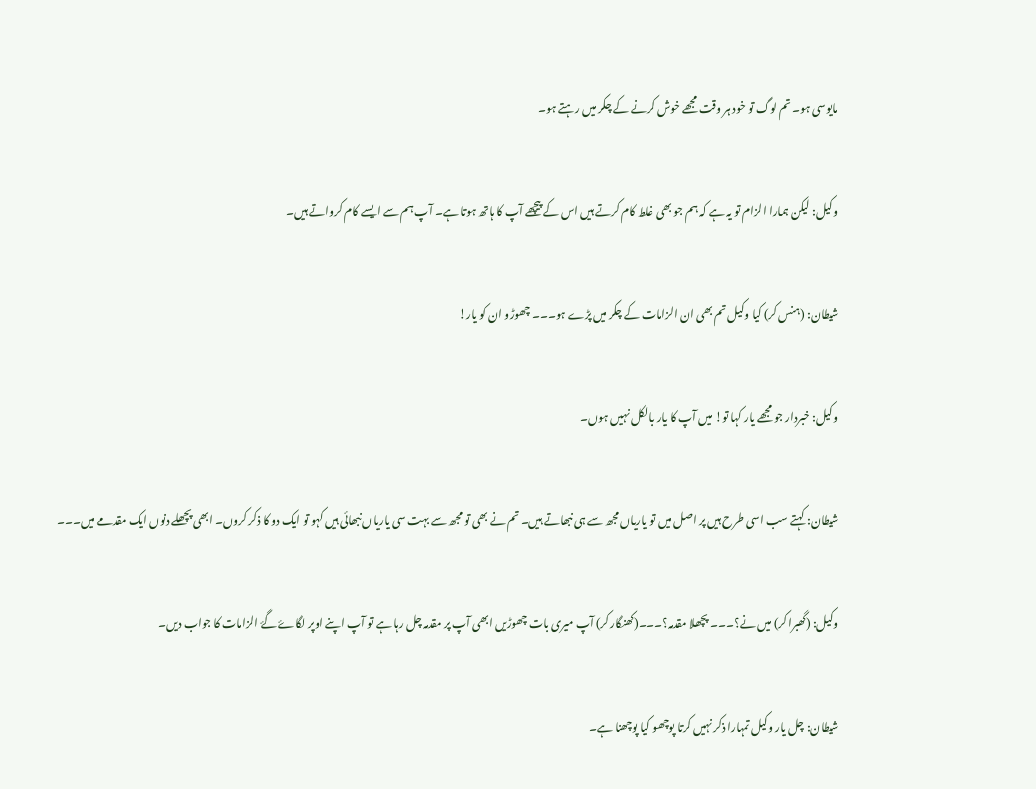مایوسی ہو۔ تم لوگ تو خود ہر وقت مجھے خوش کرنے کے چکر میں رہتے ہو۔


وکیل: لیکن ہمارا الزام تو یہ ہے کہ ہم جو بھی غلط کام کرتے ہیں اس کے پیچھے آپ کا ہاتھ ہوتا ہے۔ آپ ہم سے ایسے کام کرواتے ہیں۔


شیطان: (ہنس کر) کیا وکیل تم بھی ان الزامات کے چکر میں پڑے ہو۔۔۔ چھوڑو ان کو یار!


وکیل: خبردار جو مجھے یار کہا تو! میں آپ کا یار بالکل نہیں ہوں۔


شیطان: کہتے سب اسی طرح ہیں پر اصل میں تو یاریاں مجھ سے ہی نبھاتے ہیں۔ تم نے بھی تو مجھ سے بہت سی یاریاں نبھائی ہیں کہو تو ایک دو کا ذکر کروں۔ ابھی پچھلے دنوں ایک مقدمے میں۔۔۔


وکیل: (گھبرا کر) میں نے؟۔۔۔ پچھلا مقدمہ؟۔۔۔(کھنگار کر) آپ میری بات چھوڑیں ابھی آپ پر مقدمہ چل رہا ہے تو آپ اپنے اوپر لگاۓ گۓ الزامات کا جواب دیں۔


شیطان: چل یار وکیل تمہارا ذکر نہیں کرتا پوچھو کیا پوچھنا ہے۔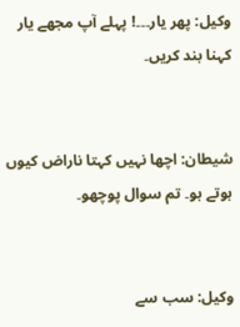وکیل: پھر یار۔۔۔! پہلے آپ مجھے یار کہنا بند کریں۔


شیطان: اچھا نہیں کہتا ناراض کیوں ہوتے ہو۔ تم سوال پوچھو۔


وکیل: سب سے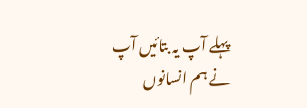پہلے آپ یہ بتائیں آپ نے ہم انسانوں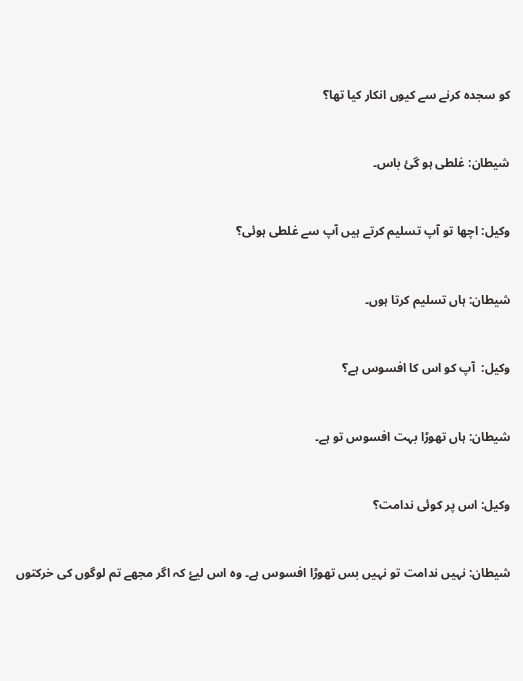کو سجدہ کرنے سے کیوں انکار کیا تھا؟


شیطان: غلطی ہو گئ باس۔


وکیل: اچھا تو آپ تسلیم کرتے ہیں آپ سے غلطی ہوئی؟


شیطان: ہاں تسلیم کرتا ہوں۔


وکیل:  آپ کو اس کا افسوس ہے؟


شیطان: ہاں تھوڑا بہت افسوس تو ہے۔


وکیل: اس پر کوئی ندامت؟


شیطان: نہیں ندامت تو نہیں بس تھوڑا افسوس ہے۔ وہ اس لیۓ کہ اگر مجھے تم لوگوں کی خرکتوں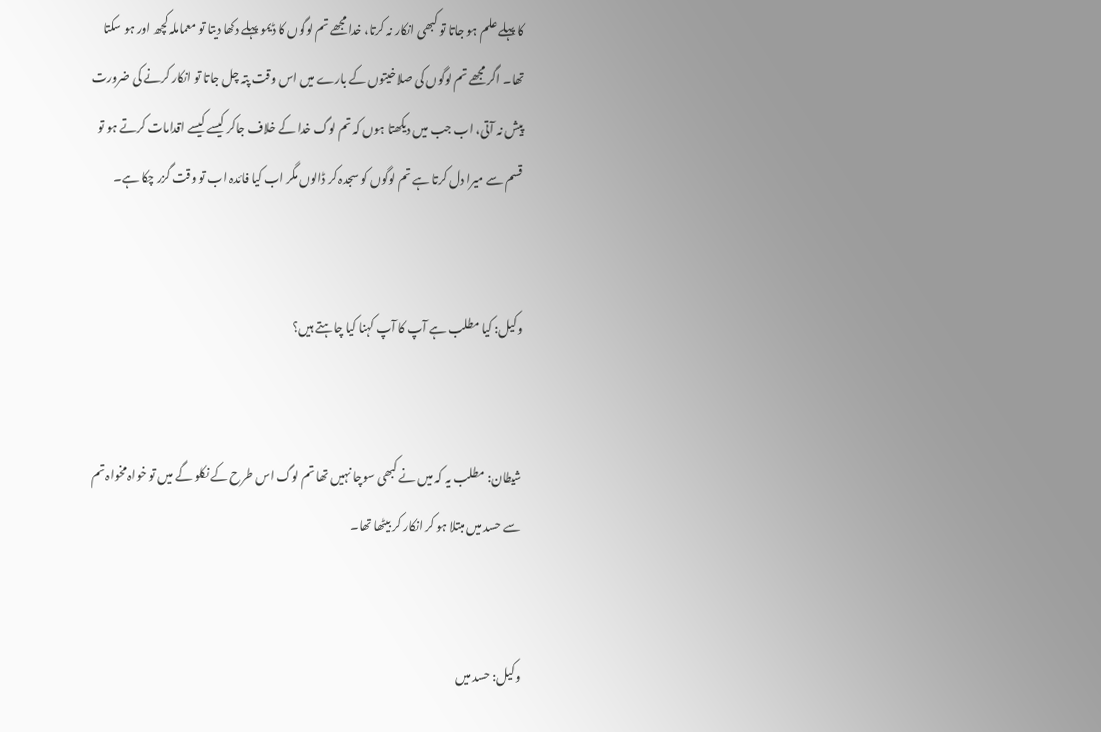کا پہلے علم ہو جاتا تو کبھی انکار نہ کرتا، خدا مجھے تم لوگوں کا ڈیمو پہلے دکھا دیتا تو معماملہ کچھ اور ہو سکتا تھا۔ اگر مجھے تم لوگوں کی صلاخیتوں کے بارے میں اس وقت پتہ چل جاتا تو انکار کرنے کی ضرورت پیش نہ آتی، اب جب میں دیکھتا ہوں کہ تم لوگ خدا کے خلاف جاکر کیسے کیسے اقدامات کرتے ہو تو قسم سے میرا دل کرتا ہے تم لوگوں کو سجدہ کر ڈالوں مگر اب کیا فائدہ اب تو وقت گزر چکا ہے۔


وکیل: کیا مطلب ہے آپ کا آپ کہنا کیا چاہتے ہیں؟


شیطان: مطلب یہ کہ میں نے کبھی سوچا نہیں تھا تم لوگ اس طرح کے نکلو گے میں تو خواہ مخواہ تم سے حسد میں مبتلا ہو کر انکار کر بیٹھا تھا۔


وکیل: حسد میں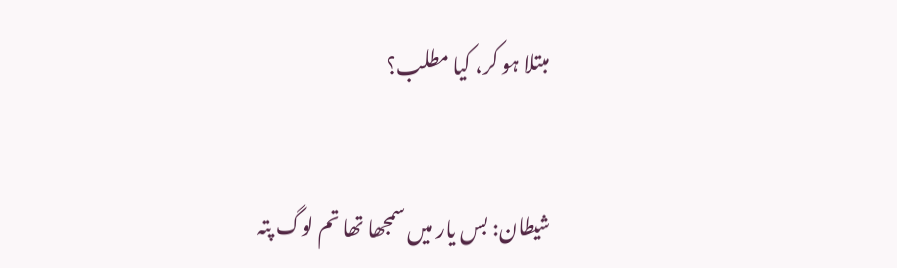مبتلا ہو کر، کیا مطلب؟


شیطان: بس یار میں سمجھا تھا تم لوگ پتہ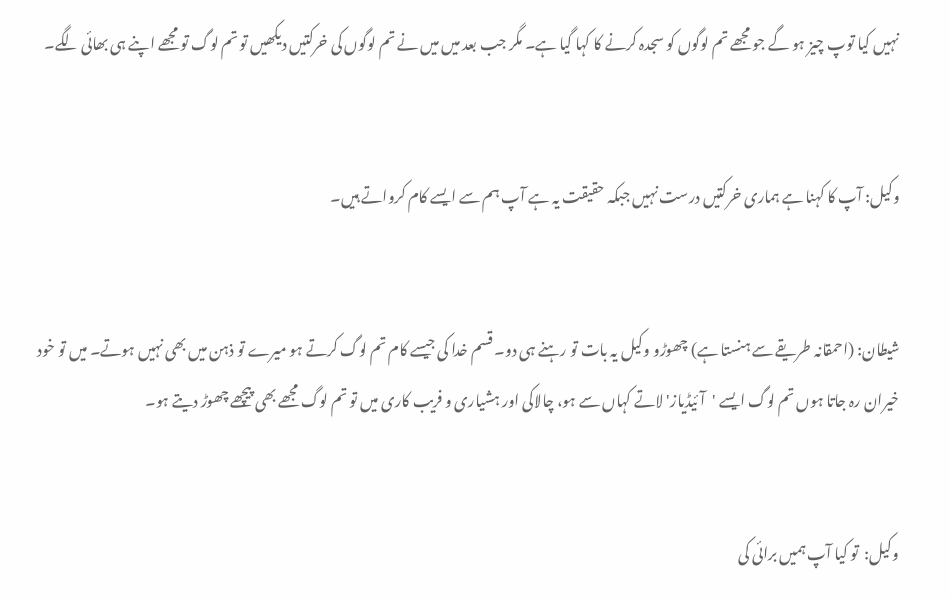نہیں کیا توپ چیز ہو گے جو مجھے تم لوگوں کو سجدہ کرنے کا کہا گیا ہے۔ مگر جب بعد میں میں نے تم لوگوں کی خرکتیں دیکھیں تو تم لوگ تو مجھے اپنے ہی بھائی لگے۔


وکیل: آپ کا کہنا ہے ہماری خرکتیں درست نہیں جبکہ حقیقت یہ ہے آپ ہم سے ایسے کام کرواتے ہیں۔


شیطان: (احمقانہ طریقے سے ہنستا ہے) چھوڑو وکیل یہ بات تو رہنے ہی دو۔ قسم خدا کی جیسے کام تم لوگ کرتے ہو میرے تو ذہن میں بھی نہیں ہوتے۔ میں تو خود خیران رہ جاتا ہوں تم لوگ ایسے 'آئیڈیاز' لاتے کہاں سے ہو، چالاکی اور ہشیاری و فریب کاری میں تو تم لوگ مجھے بھی پیچھے چھوڑ دیتے ہو۔


وکیل:  تو کیا آپ ہمیں برائی کی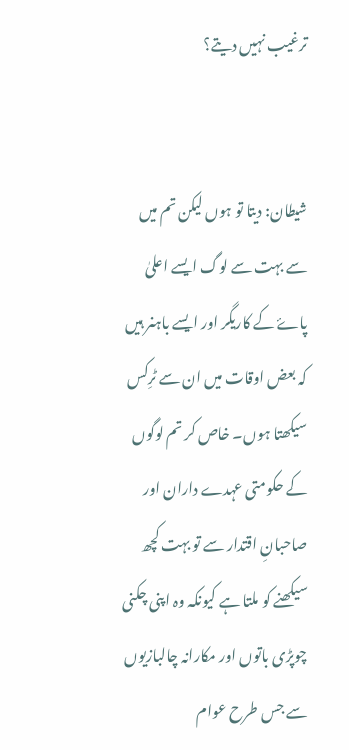ترغیب نہیں دیتے؟


شیطان: دیتا تو ہوں لیکن تم میں سے بہت سے لوگ ایسے اعلیٰ پاۓ کے کاریگر اور ایسے باہنر ہیں کہ بعض اوقات میں ان سے ٹرِکس سیکھتا ہوں۔ خاص کر تم لوگوں کے حکومتی عہدے داران اور صاحبانِ اقتدار سے تو بہت کچھ سیکھنے کو ملتا ہے کیونکہ وہ اپنی چکنی چوپڑی باتوں اور مکارانہ چالبازیوں سے جس طرح عوام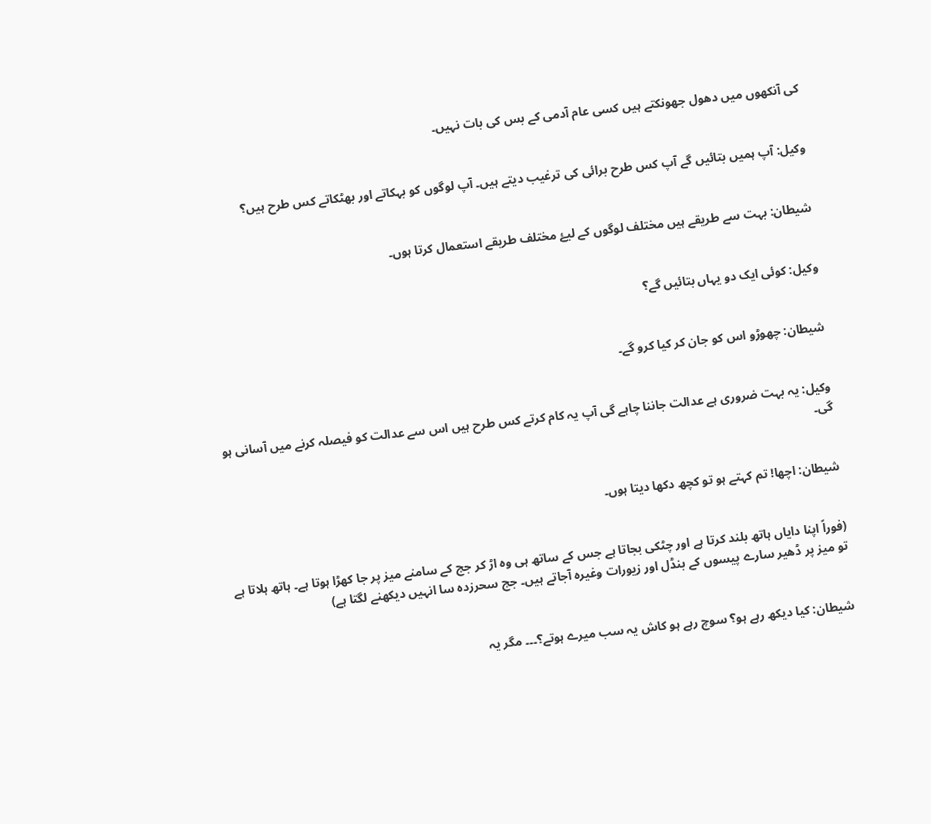کی آنکھوں میں دھول جھونکتے ہیں کسی عام آدمی کے بس کی بات نہیں۔


وکیل: آپ ہمیں بتائیں گے آپ کس طرح برائی کی ترغیب دیتے ہیں۔ آپ لوگوں کو بہکاتے اور بھٹکاتے کس طرح ہیں؟


شیطان: بہت سے طریقے ہیں مختلف لوگوں کے لیۓ مختلف طریقے استعمال کرتا ہوں۔


وکیل: کوئی ایک دو یہاں بتائیں گے؟


شیطان: چھوڑو اس کو جان کر کیا کرو گے۔


وکیل: یہ بہت ضروری ہے عدالت جاننا چاہے گی آپ یہ کام کرتے کس طرح ہیں اس سے عدالت کو فیصلہ کرنے میں آسانی ہو گی۔


شیطان: اچھا! تم کہتے ہو تو کچھ دکھا دیتا ہوں۔


(فوراً اپنا دایاں ہاتھ بلند کرتا ہے اور چٹکی بجاتا ہے جس کے ساتھ ہی وہ اڑ کر جج کے سامنے میز پر جا کھڑا ہوتا ہے۔ ہاتھ ہلاتا ہے تو میز پر ڈھیر سارے پیسوں کے بنڈل اور زیورات وغیرہ آجاتے ہیں۔ جج سحرزدہ سا انہیں دیکھنے لگتا ہے)


شیطان: کیا دیکھ رہے ہو؟ سوچ رہے ہو کاش یہ سب میرے ہوتے؟۔۔۔ مگر یہ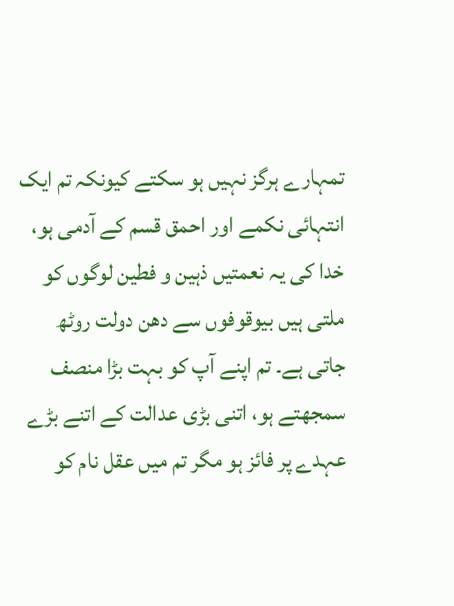تمہارے ہرگز نہیں ہو سکتے کیونکہ تم ایک انتہائی نکمے اور احمق قسم کے آدمی ہو، خدا کی یہ نعمتیں ذہین و فطین لوگوں کو ملتی ہیں بیوقوفوں سے دھن دولت روٹھ جاتی ہے۔ تم اپنے آپ کو بہت بڑا منصف سمجھتے ہو، اتنی بڑی عدالت کے اتنے بڑے عہدے پر فائز ہو مگر تم میں عقل نام کو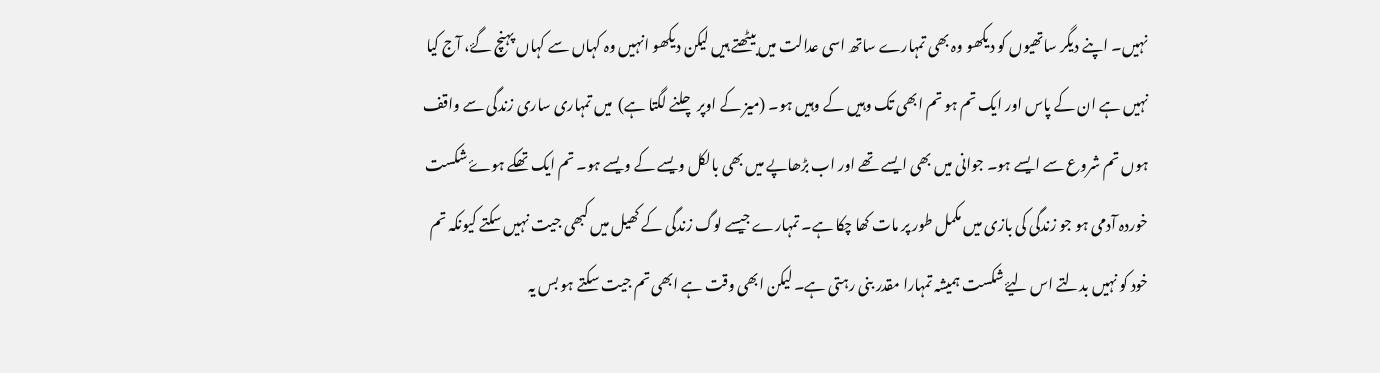نہیں۔ اپنے دیگر ساتھیوں کو دیکھو وہ بھی تمہارے ساتھ اسی عدالت میں بیٹھتے ہیں لیکن دیکھو انہیں وہ کہاں سے کہاں پہنچ گۓ، آج کیا نہیں ہے ان کے پاس اور ایک تم ہو تم ابھی تک وہیں کے وہیں ہو۔ (میز کے اوپر چلنے لگتا ہے)  میں تمہاری ساری زندگی سے واقف ہوں تم شروع سے ایسے ہو۔ جوانی میں بھی ایسے تھے اور اب بڑھاپے میں بھی بالکل ویسے کے ویسے ہو۔ تم ایک تھکے ہوۓ شکست خوردہ آدمی ہو جو زندگی کی بازی میں مکمل طور پر مات کھا چکا ہے۔ تمہارے جیسے لوگ زندگی کے کھیل میں کبھی جیت نہیں سکتے کیونکہ تم خود کو نہیں بدلتے اس لیۓ شکست ہمیشہ تمہارا مقدر بنی رہتی ہے۔ لیکن ابھی وقت ہے ابھی تم جیت سکتے ہو بس یہ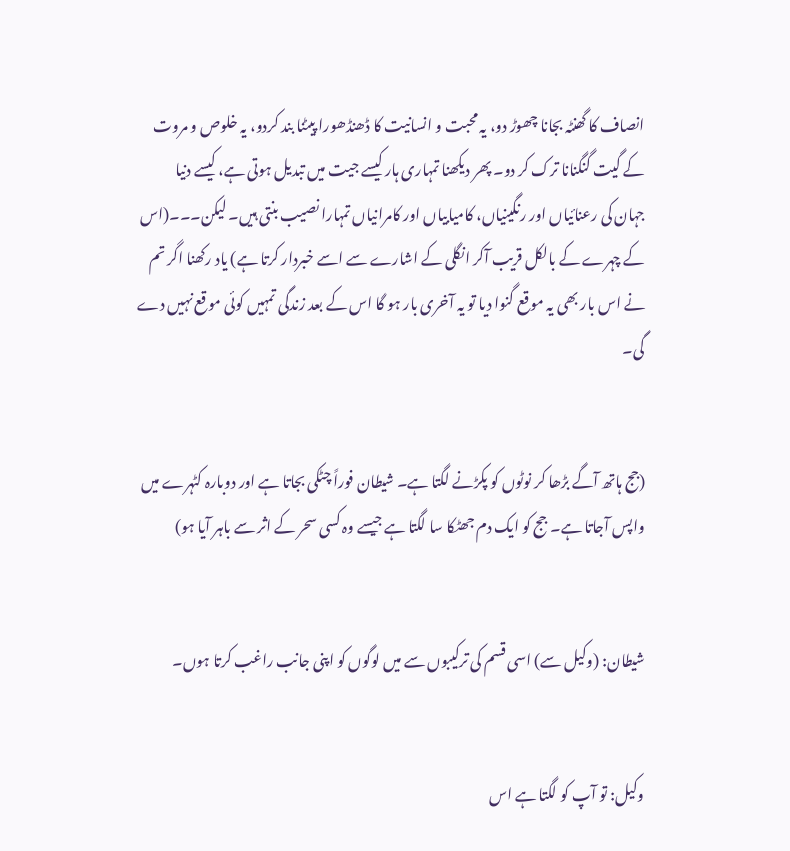انصاف کا گھنٹہ بجانا چھوڑ دو، یہ محبت و انسانیت کا ڈھنڈھورا پیٹنا بند کردو، یہ خلوص و مروت کے گیت گنگنانا ترک کر دو۔ پھر دیکھنا تمہاری ہار کیسے جیت میں تبدیل ہوتی ہے، کیسے دنیا جہان کی رعنائیاں اور رنگینیاں، کامیابیاں اور کامرانیاں تمہارا نصیب بنتی ہیں۔ لیکن۔۔۔(اس کے چہرے کے بالکل قریب آکر انگلی کے اشارے سے اسے خبردار کرتا ہے) یاد رکھنا اگر تم نے اس بار بھی یہ موقع گنوا دیا تو یہ آخری بار ہو گا اس کے بعد زندگی تمہیں کوئی موقع نہیں دے گی۔


(جج ہاتھ آگے بڑھا کر نوٹوں کو پکڑنے لگتا ہے۔ شیطان فوراً چٹکی بجاتا ہے اور دوبارہ کٹہرے میں واپس آجاتا ہے۔ جج کو ایک دم جھٹکا سا لگتا ہے جیسے وہ کسی سحر کے اثر سے باہر آیا ہو)


شیطان: (وکیل سے) اسی قسم کی ترکیبوں سے میں لوگوں کو اپنی جانب راغب کرتا ہوں۔


وکیل: تو آپ کو لگتا ہے اس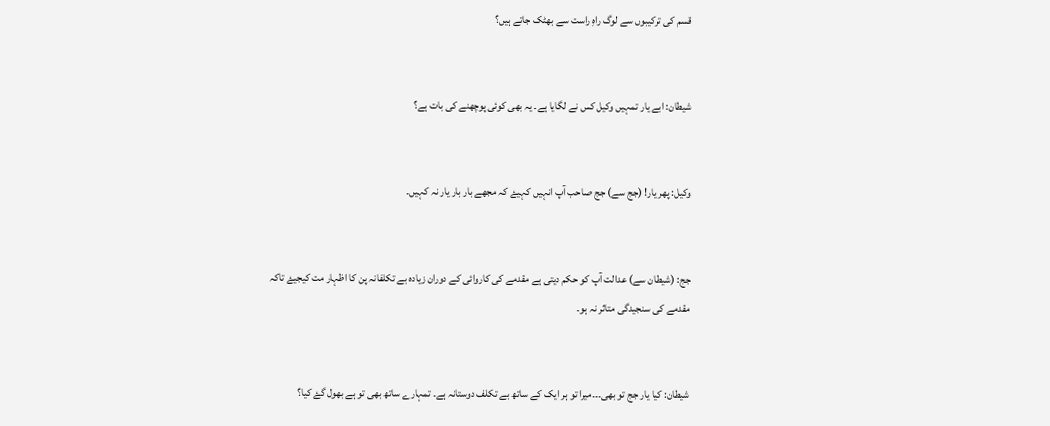قسم کی ترکیبوں سے لوگ راہِ راست سے بھٹک جاتے ہیں؟


شیطان: ابے یار تمہیں وکیل کس نے لگایا ہے۔ یہ بھی کوئی پوچھنے کی بات ہے؟


وکیل: پھر یار! (جج سے) جج صاحب آپ انہیں کہیۓ کہ مجھے بار بار یار نہ کہیں۔


جج: (شیطان سے) عدالت آپ کو حکم دیتی ہے مقدمے کی کاروائی کے دوران زیادہ بے تکلفانہ پن کا اظہار مت کیجیۓ تاکہ مقدمے کی سنجیدگی متاثر نہ ہو۔


شیطان: کیا یار جج تو بھی۔۔۔میرا تو ہر ایک کے ساتھ بے تکلف دوستانہ ہے۔ تمہارے ساتھ بھی تو ہے بھول گۓ کیا؟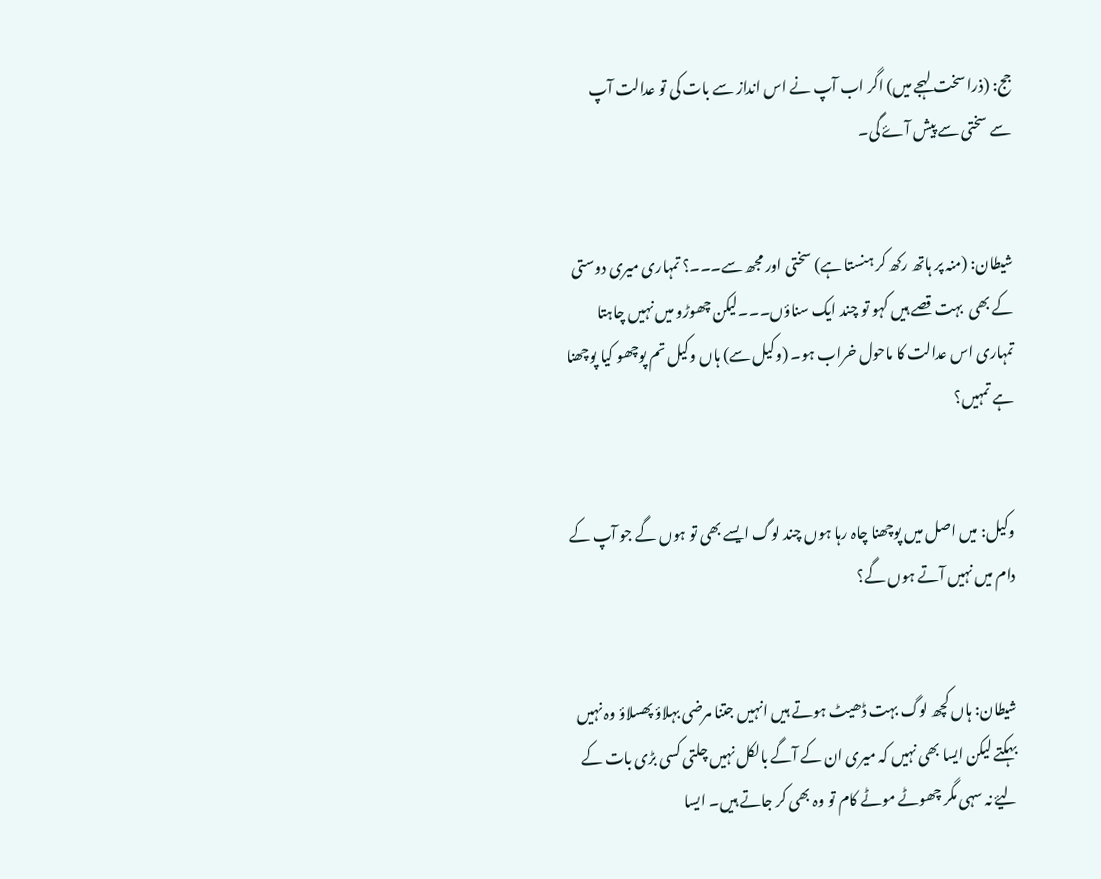جج: (ذرا سخت لہجے میں) اگر اب آپ نے اس انداز سے بات کی تو عدالت آپ سے سختی سے پیش آۓ گی۔


شیطان: (منہ پر ہاتھ رکھ کر ہنستا ہے) سختی اور مجھ سے۔۔۔؟ تمہاری میری دوستی کے بھی  بہت قصے ہیں کہو تو چند ایک سناؤں۔۔۔لیکن چھوڑو میں نہیں چاہتا تمہاری اس عدالت کا ماحول خراب ہو۔ (وکیل سے) ہاں وکیل تم پوچھو کیا پوچھنا ہے تمہیں؟


وکیل: میں اصل میں پوچھنا چاہ رہا ہوں چند لوگ ایسے بھی تو ہوں گے جو آپ کے دام میں نہیں آتے ہوں گے؟


شیطان: ہاں کچھ لوگ بہت ڈھیٹ ہوتے ہیں انہیں جتنا مرضی بہلاؤ پھسلاؤ وہ نہیں بہکتے لیکن ایسا بھی نہیں کہ میری ان کے آگے بالکل نہیں چلتی کسی بڑی بات کے لیۓ نہ سہی مگر چھوٹے موٹے کام تو وہ بھی کر جاتے ہیں۔ ایسا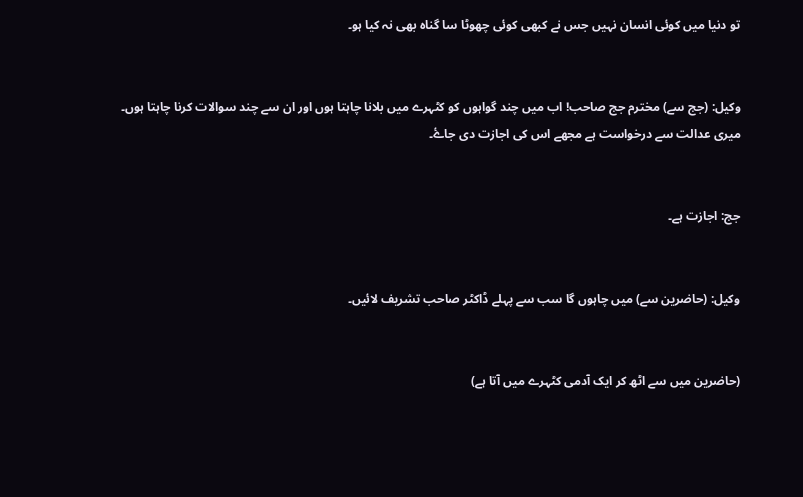تو دنیا میں کوئی انسان نہیں جس نے کبھی کوئی چھوٹا سا گناہ بھی نہ کیا ہو۔


وکیل: (جج سے) مخترم جج صاحب! اب میں چند گواہوں کو کٹہرے میں بلانا چاہتا ہوں اور ان سے چند سوالات کرنا چاہتا ہوں۔ میری عدالت سے درخواست ہے مجھے اس کی اجازت دی جاۓ۔


جج: اجازت ہے۔


وکیل: (حاضرین سے) میں چاہوں گا سب سے پہلے ڈاکٹر صاحب تشریف لائیں۔


(حاضرین میں سے اٹھ کر ایک آدمی کٹہرے میں آتا ہے)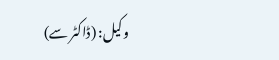وکیل: (ڈاکٹر سے)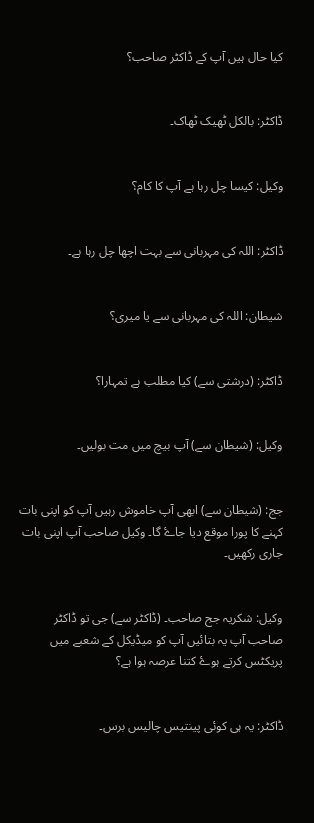کیا حال ہیں آپ کے ڈاکٹر صاحب؟


ڈاکٹر: بالکل ٹھیک ٹھاک۔


وکیل: کیسا چل رہا ہے آپ کا کام؟


ڈاکٹر: اللہ کی مہربانی سے بہت اچھا چل رہا ہے۔


شیطان: اللہ کی مہربانی سے یا میری؟


ڈاکٹر: (درشتی سے) کیا مطلب ہے تمہارا؟


وکیل: (شیطان سے) آپ بیچ میں مت بولیں۔


جج: (شیطان سے) ابھی آپ خاموش رہیں آپ کو اپنی بات کہنے کا پورا موقع دیا جاۓ گا۔ وکیل صاحب آپ اپنی بات جاری رکھیں۔


وکیل: شکریہ جج صاحب۔ (ڈاکٹر سے) جی تو ڈاکٹر صاحب آپ یہ بتائیں آپ کو میڈیکل کے شعبے میں پریکٹس کرتے ہوۓ کتنا عرصہ ہوا ہے؟


ڈاکٹر: یہ ہی کوئی پینتیس چالیس برس۔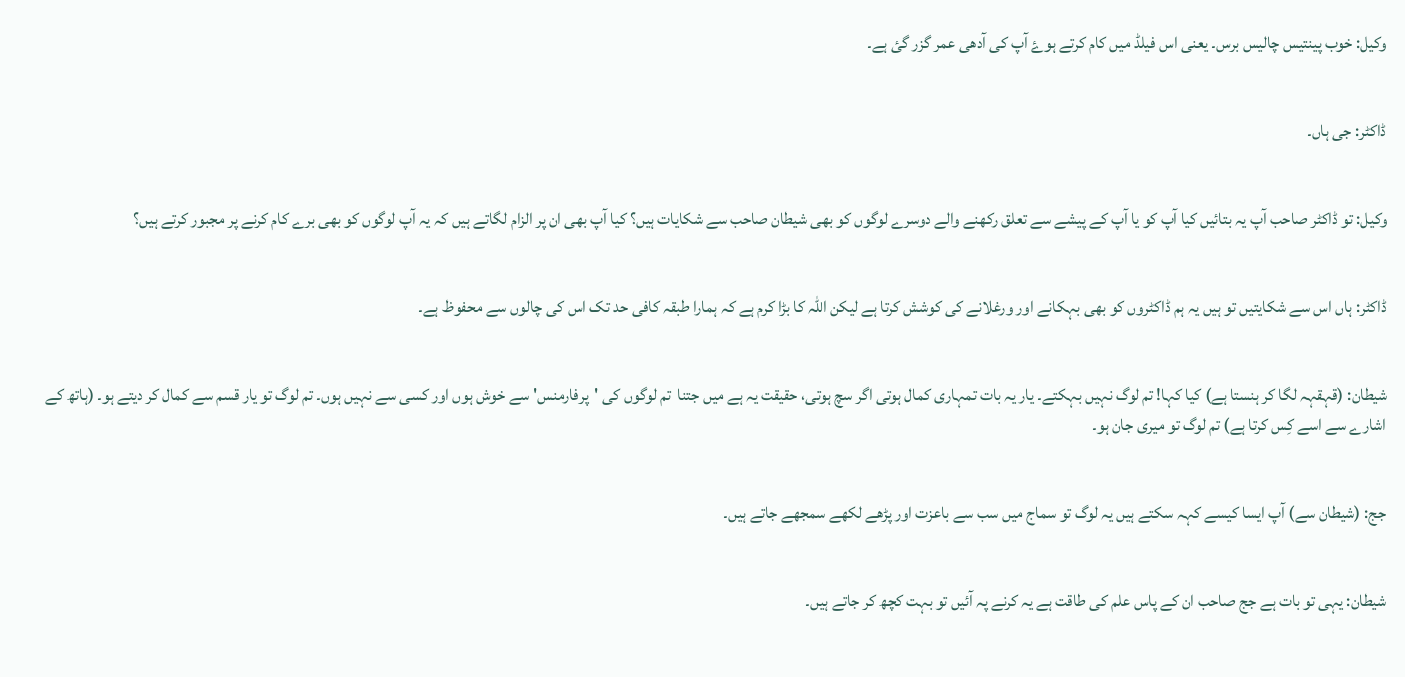وکیل: خوب پینتیس چالیس برس۔ یعنی اس فیلڈ میں کام کرتے ہوۓ آپ کی آدھی عمر گزر گئ ہے۔


ڈاکٹر: جی ہاں۔


وکیل: تو ڈاکٹر صاحب آپ یہ بتائیں کیا آپ کو یا آپ کے پیشے سے تعلق رکھنے والے دوسرے لوگوں کو بھی شیطان صاحب سے شکایات ہیں؟ کیا آپ بھی ان پر الزام لگاتے ہیں کہ یہ آپ لوگوں کو بھی برے کام کرنے پر مجبور کرتے ہیں؟


ڈاکٹر: ہاں اس سے شکایتیں تو ہیں یہ ہم ڈاکٹروں کو بھی بہکانے اور ورغلانے کی کوشش کرتا ہے لیکن اللہ کا بڑا کرم ہے کہ ہمارا طبقہ کافی حد تک اس کی چالوں سے محفوظ ہے۔


شیطان: (قہقہہ لگا کر ہنستا ہے) کیا کہا! تم لوگ نہیں بہکتے۔ یار یہ بات تمہاری کمال ہوتی اگر سچ ہوتی، حقیقت یہ ہے میں جتنا  تم لوگوں کی 'پرفارمنس' سے خوش ہوں اور کسی سے نہیں ہوں۔ تم لوگ تو یار قسم سے کمال کر دیتے ہو۔ (ہاتھ کے اشارے سے اسے کِس کرتا ہے) تم لوگ تو میری جان ہو۔


جج: (شیطان سے) آپ ایسا کیسے کہہ سکتے ہیں یہ لوگ تو سماج میں سب سے باعزت اور پڑھے لکھے سمجھے جاتے ہیں۔


شیطان: یہی تو بات ہے جج صاحب ان کے پاس علم کی طاقت ہے یہ کرنے پہ آئیں تو بہت کچھ کر جاتے ہیں۔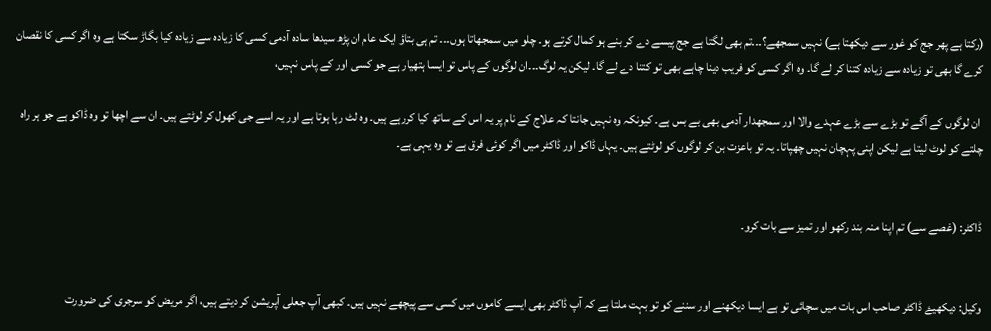(رکتا ہے پھر جج کو غور سے دیکھتا ہے) نہیں سمجھے؟۔۔۔تم بھی لگتا ہے جج پیسے دے کر بنے ہو کمال کرتے ہو۔ چلو میں سمجھاتا ہوں۔۔۔ تم ہی بتاؤ ایک عام ان پڑھ سیدھا سادہ آدمی کسی کا زیادہ سے زیادہ کیا بگاڑ سکتا ہے وہ اگر کسی کا نقصان کرے گا بھی تو زیادہ سے زیادہ کتنا کر لے گا۔ وہ اگر کسی کو فریب دینا چاہے بھی تو کتنا دے لے گا۔ لیکن یہ لوگ۔۔۔ان لوگوں کے پاس تو ایسا ہتھیار ہے جو کسی اور کے پاس نہیں،

 ان لوگوں کے آگے تو بڑے سے بڑے عہدے والا اور سمجھدار آدمی بھی بے بس ہے۔ کیونکہ وہ نہیں جانتا کہ علاج کے نام پر یہ اس کے ساتھ کیا کررہے ہیں۔ وہ لٹ رہا ہوتا ہے اور یہ اسے جی کھول کر لوٹتے ہیں۔ ان سے اچھا تو وہ ڈاکو ہے جو ہر راہ چلتے کو لوٹ لیتا ہے لیکن اپنی پہچان نہیں چھپاتا۔ یہ تو باعزت بن کر لوگوں کو لوٹتے ہیں۔ یہاں ڈاکو اور ڈاکٹر میں اگر کوئی فرق ہے تو وہ یہی ہے۔


ڈاکٹر: (غصے سے) تم اپنا منہ بند رکھو اور تمیز سے بات کرو۔


وکیل: دیکھیۓ ڈاکٹر صاحب اس بات میں سچائی تو ہے ایسا دیکھنے اور سننے کو تو بہت ملتا ہے کہ آپ ڈاکٹر بھی ایسے کاموں میں کسی سے پیچھے نہیں ہیں۔ کبھی آپ جعلی آپریشن کر دیتے ہیں، اگر مریض کو سرجری کی ضرورت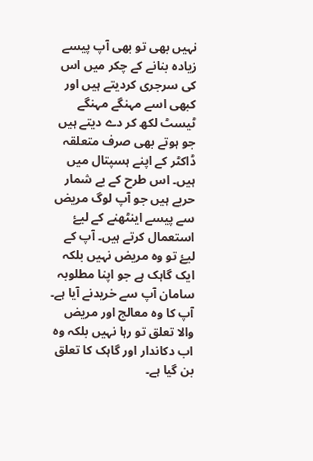نہیں بھی تو بھی آپ پیسے زیادہ بنانے کے چکر میں اس کی سرجری کردیتے ہیں اور کبھی اسے مہنگے مہنگے ٹیسٹ لکھ کر دے دیتے ہیں جو ہوتے بھی صرف متعلقہ ڈاکٹر کے اپنے ہسپتال میں ہیں۔ اس طرح کے بے شمار حربے ہیں جو آپ لوگ مریض سے پیسے اینٹھنے کے لیۓ استعمال کرتے ہیں۔ آپ کے لیۓ تو وہ مریض نہیں بلکہ ایک گاہک ہے جو اپنا مطلوبہ سامان آپ سے خریدنے آیا ہے۔ آپ کا وہ معالج اور مریض والا تعلق تو رہا نہیں بلکہ وہ اب دکاندار اور گاہک کا تعلق بن گیا ہے۔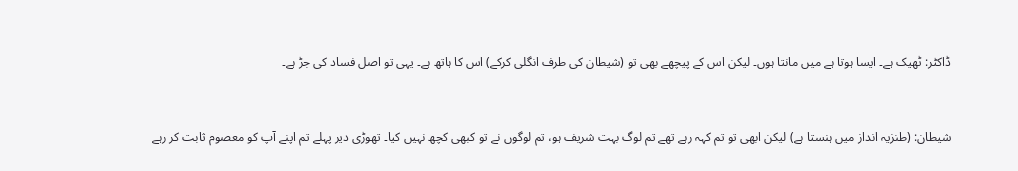ڈاکٹر: ٹھیک ہے۔ ایسا ہوتا ہے میں مانتا ہوں۔ لیکن اس کے پیچھے بھی تو (شیطان کی طرف انگلی کرکے) اس کا ہاتھ ہے۔ یہی تو اصل فساد کی جڑ ہے۔


شیطان: (طنزیہ انداز میں ہنستا ہے) لیکن ابھی تو تم کہہ رہے تھے تم لوگ بہت شریف ہو، تم لوگوں نے تو کبھی کچھ نہیں کیا۔ تھوڑی دیر پہلے تم اپنے آپ کو معصوم ثابت کر رہے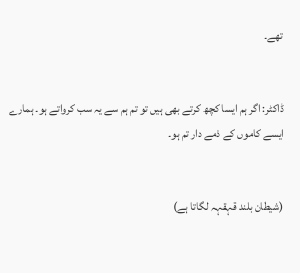تھے۔


ڈاکٹر: اگر ہم ایسا کچھ کرتے بھی ہیں تو تم ہم سے یہ سب کرواتے ہو۔ ہمارے ایسے کاموں کے ذمے دار تم ہو۔


(شیطان بلند قہقہہ لگاتا ہے)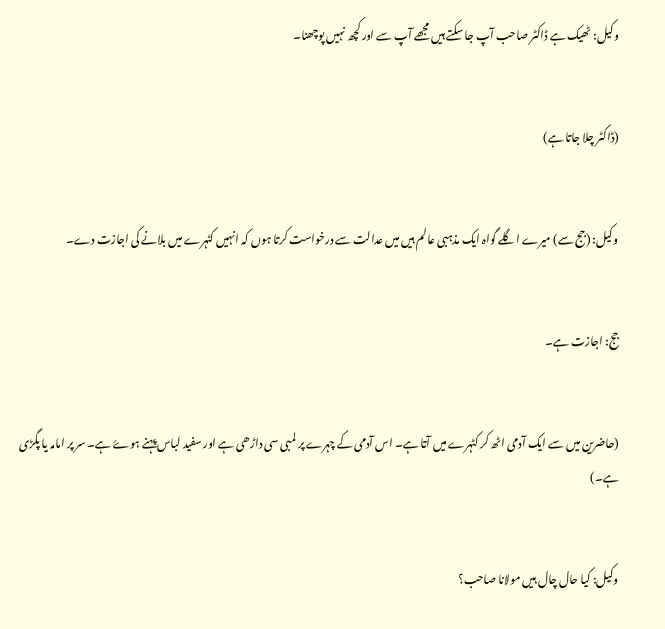وکیل: ٹھیک ہے ڈاکٹر صاحب آپ جا سکتے ہیں مجھے آپ سے اور کچھ نہیں پوچھنا۔


(ڈاکٹر چلا جاتا ہے)


وکیل: (جج سے) میرے اگلے گواہ ایک مذہبی عالم ہیں میں عدالت سے درخواست کرتا ہوں کہ انہیں کٹہرے میں بلانے کی اجازت دے۔


جج: اجازت ہے۔


(حاضرین میں سے ایک آدمی اٹھ کر کٹہرے میں آتا ہے۔ اس آدمی کے چہرے پر لمبی سی داڑھی ہے اور سفید لباس پہنے ہوۓ ہے۔ سر پر امامہ یا پگڑی ہے۔)


وکیل: کیا حال چال ہیں مولانا صاحب؟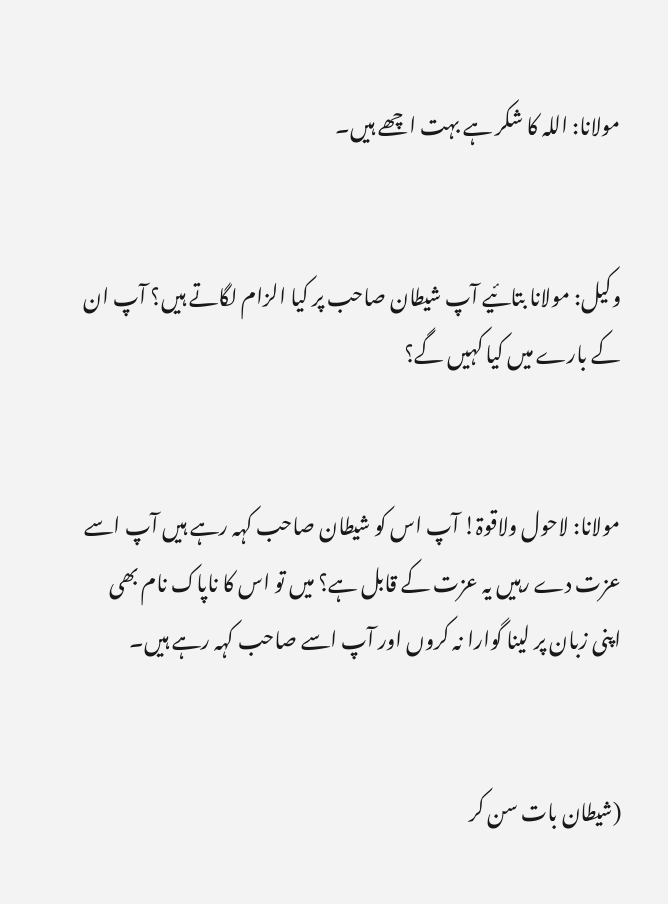مولانا: اللہ کا شکر ہے بہت اچھے ہیں۔


وکیل: مولانا بتائیے آپ شیطان صاحب پر کیا الزام لگاتے ہیں؟ آپ ان کے بارے میں کیا کہیں گے؟


مولانا: لاحول ولاقوۃ! آپ اس کو شیطان صاحب کہہ رہے ہیں آپ اسے عزت دے رہیں یہ عزت کے قابل ہے؟ میں تو اس کا ناپاک نام بھی اپنی زبان پر لینا گوارا نہ کروں اور آپ اسے صاحب کہہ رہے ہیں۔


(شیطان بات سن کر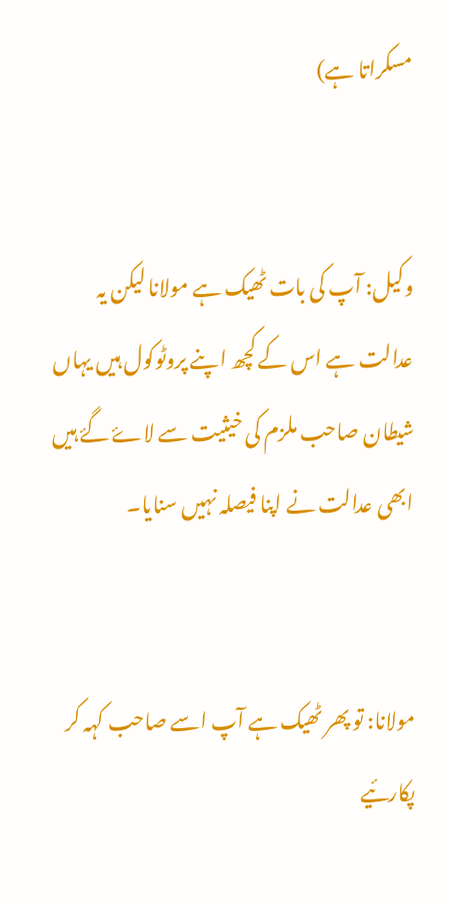مسکراتا ہے)


وکیل: آپ کی بات ٹھیک ہے مولانا لیکن یہ عدالت ہے اس کے کچھ اپنے پروٹوکول ہیں یہاں شیطان صاحب ملزم کی خیثیت سے لاۓ گۓ ہیں ابھی عدالت نے اپنا فیصلہ نہیں سنایا۔


مولانا: تو پھر ٹھیک ہے آپ اسے صاحب کہہ کر پکارئیے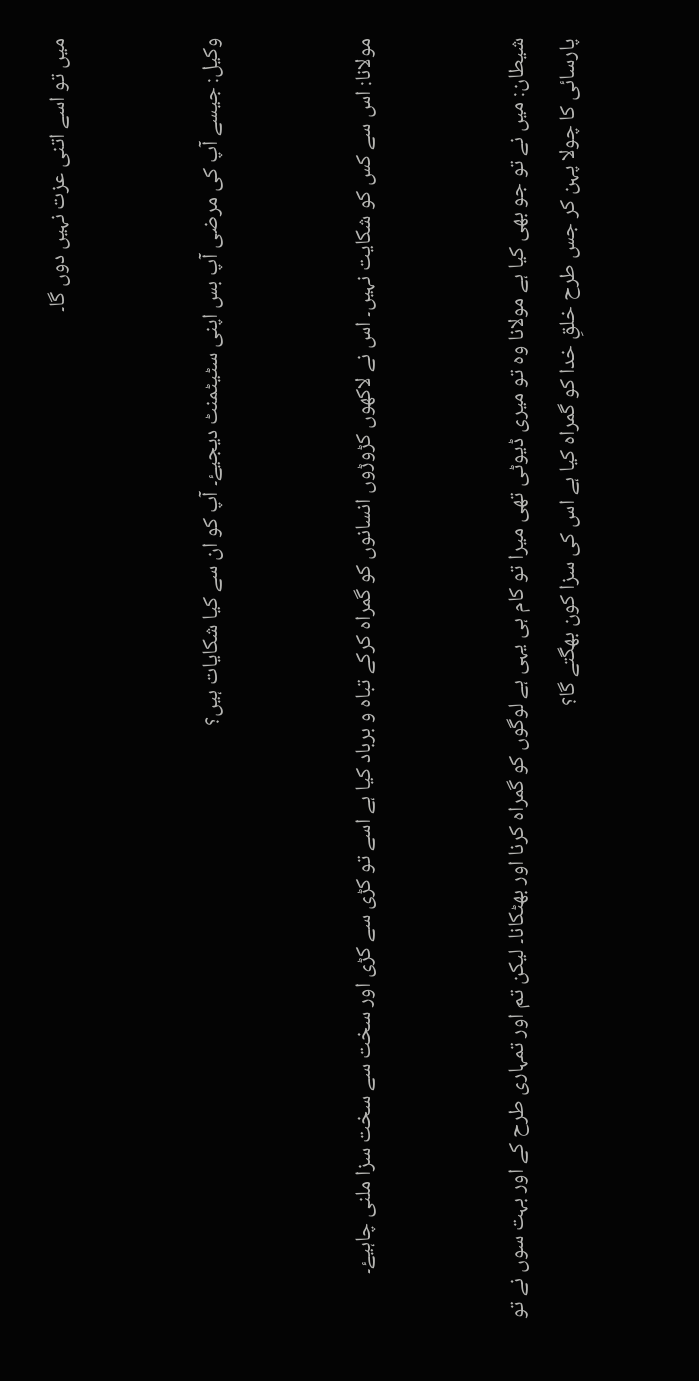میں تو اسے اتنی عزت نہیں دوں گا۔


وکیل: جیسے آپ کی مرضی آپ بس اپنی سٹیٹمنٹ دیجیۓ۔ آپ کو ان سے کیا شکایات ہیں؟


مولانا: اس سے کس کو شکایت نہیں۔ اس نے لاکھوں کڑوڑوں انسانوں کو گمراہ کرکے تباہ و برباد کیا ہے اسے تو کڑی سے کڑی اور سخت سے سخت سزا ملنی چاہیۓ۔


شیطان: میں نے تو جو بھی کیا ہے مولانا وہ تو میری ڈیوٹی تھی میرا تو کام ہی یہی ہے لوگوں کو گمراہ کرنا اور بھٹکانا۔ لیکن تم اور تمہاری طرح کے اور بہت سوں نے تو پارسائی کا چولا پہن کر جس طرح خلقِ خدا کو گمراہ کیا ہے اس کی سزا کون بھگتے گا؟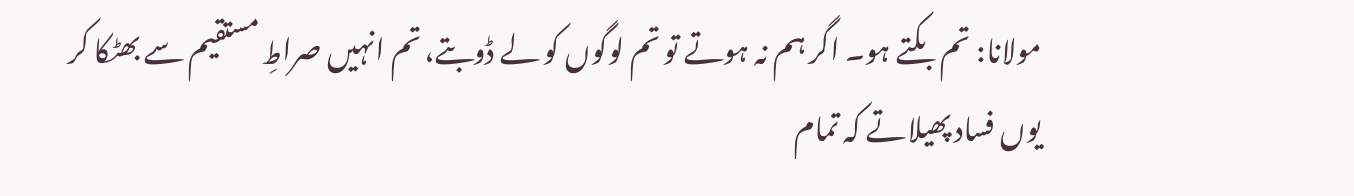مولانا: تم بکتے ہو۔ اگر ہم نہ ہوتے تو تم لوگوں کو لے ڈوبتے، تم انہیں صراطِ مستقیم سے بھٹکا کر یوں فساد پھیلاتے کہ تمام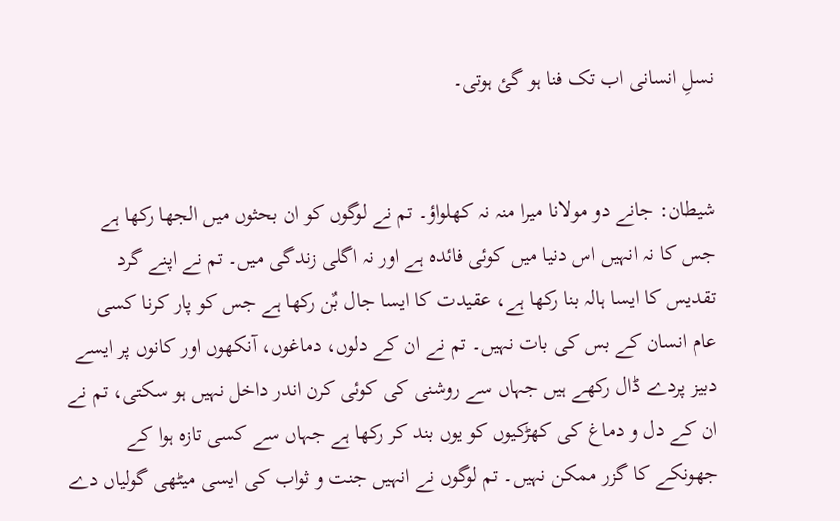نسلِ انسانی اب تک فنا ہو گئ ہوتی۔


شیطان: جانے دو مولانا میرا منہ نہ کھلواؤ۔ تم نے لوگوں کو ان بحثوں میں الجھا رکھا ہے جس کا نہ انہیں اس دنیا میں کوئی فائدہ ہے اور نہ اگلی زندگی میں۔ تم نے اپنے گرد تقدیس کا ایسا ہالہ بنا رکھا ہے، عقیدت کا ایسا جال بٌن رکھا ہے جس کو پار کرنا کسی  عام انسان کے بس کی بات نہیں۔ تم نے ان کے دلوں، دماغوں، آنکھوں اور کانوں پر ایسے دبیز پردے ڈال رکھے ہیں جہاں سے روشنی کی کوئی کرن اندر داخل نہیں ہو سکتی، تم نے ان کے دل و دماغ کی کھڑکیوں کو یوں بند کر رکھا ہے جہاں سے کسی تازہ ہوا کے جھونکے کا گزر ممکن نہیں۔ تم لوگوں نے انہیں جنت و ثواب کی ایسی میٹھی گولیاں دے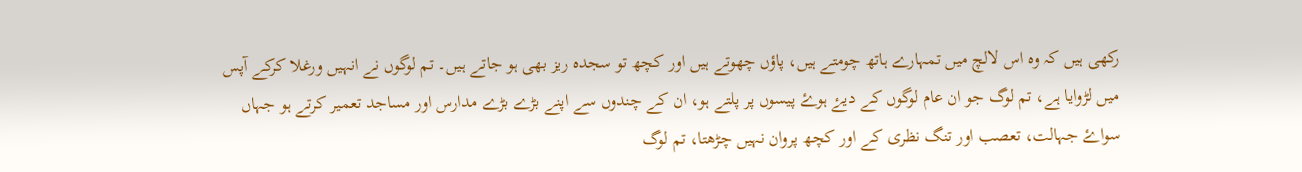رکھی ہیں کہ وہ اس لالچ میں تمہارے ہاتھ چومتے ہیں، پاؤں چھوتے ہیں اور کچھ تو سجدہ ریز بھی ہو جاتے ہیں۔ تم لوگوں نے انہیں ورغلا کرکے آپس میں لڑوایا ہے، تم لوگ جو ان عام لوگوں کے دیۓ ہوۓ پیسوں پر پلتے ہو، ان کے چندوں سے اپنے بڑے بڑے مدارس اور مساجد تعمیر کرتے ہو جہاں سواۓ جہالت، تعصب اور تنگ نظری کے اور کچھ پروان نہیں چڑھتا، تم لوگ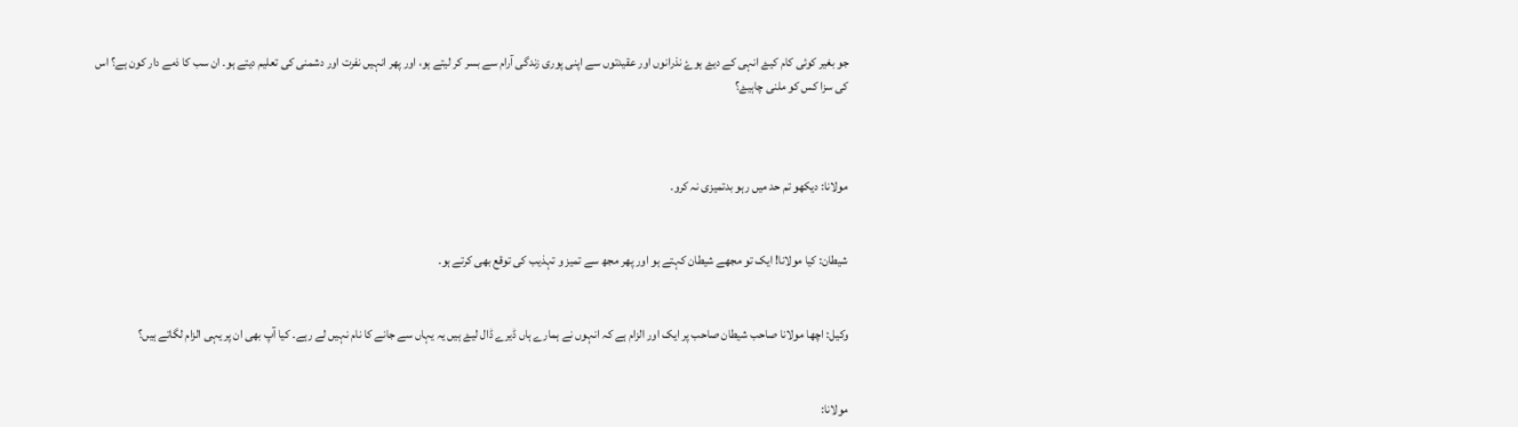جو بغیر کوئی کام کیۓ انہی کے دیۓ ہوۓ نذرانوں اور عقیدتوں سے اپنی پوری زندگی آرام سے بسر کر لیتے ہو، اور پھر انہیں نفرت اور دشمنی کی تعلیم دیتے ہو۔ ان سب کا ذمے دار کون ہے؟ اس کی سزا کس کو ملنی چاہیۓ؟



مولانا: دیکھو تم حد میں رہو بدتمیزی نہ کرو۔


شیطان: کیا مولانا! ایک تو مجھے شیطان کہتے ہو اور پھر مجھ سے تمیز و تہذیب کی توقع بھی کرتے ہو۔


وکیل: اچھا مولانا صاحب شیطان صاحب پر ایک اور الزام ہے کہ انہوں نے ہمارے ہاں ڈیرے ڈال لیۓ ہیں یہ یہاں سے جانے کا نام نہیں لے رہے۔ کیا آپ بھی ان پر یہی الزام لگاتے ہیں؟


مولانا: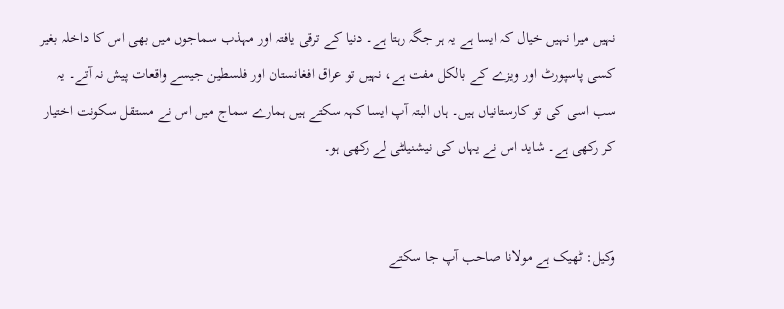نہیں میرا نہیں خیال کہ ایسا ہے یہ ہر جگہ رہتا ہے۔ دنیا کے ترقی یافتہ اور مہذب سماجوں میں بھی اس کا داخلہ بغیر کسی پاسپورٹ اور ویزے کے بالکل مفت ہے، نہیں تو عراق افغانستان اور فلسطین جیسے واقعات پیش نہ آتے۔ یہ سب اسی کی تو کارستانیاں ہیں۔ ہاں البتہ آپ ایسا کہہ سکتے ہیں ہمارے سماج میں اس نے مستقل سکونت اختیار کر رکھی ہے۔ شاید اس نے یہاں کی نیشنیلٹی لے رکھی ہو۔


وکیل: ٹھیک ہے مولانا صاحب آپ جا سکتے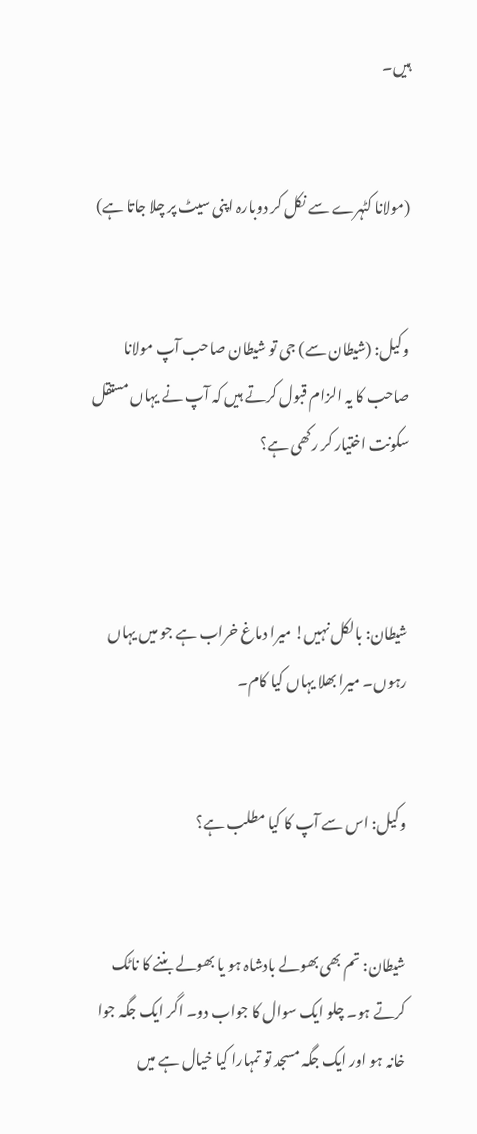ہیں۔


(مولانا کٹہرے سے نکل کر دوبارہ اپنی سیٹ پر چلا جاتا ہے)


وکیل: (شیطان سے) جی تو شیطان صاحب آپ مولانا صاحب کا یہ الزام قبول کرتے ہیں کہ آپ نے یہاں مستقل سکونت اختیار کر رکھی ہے؟



شیطان: بالکل نہیں! میرا دماغ خراب ہے جو میں یہاں رہوں۔ میرا بھلا یہاں کیا کام۔


وکیل: اس سے آپ کا کیا مطلب ہے؟


شیطان: تم بھی بھولے بادشاہ ہو یا بھولے بننے کا ناٹک کرتے ہو۔ چلو ایک سوال کا جواب دو۔ اگر ایک جگہ جوا خانہ ہو اور ایک جگہ مسجد تو تمہارا کیا خیال ہے میں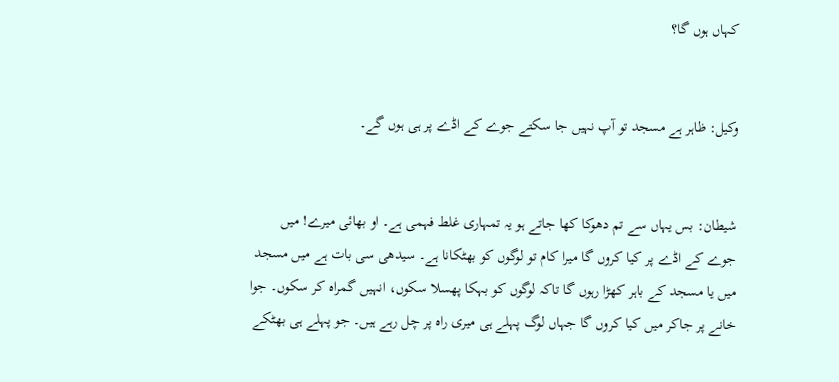کہاں ہوں گا؟


وکیل: ظاہر ہے مسجد تو آپ نہیں جا سکتے جوے کے اڈے پر ہی ہوں گے۔


شیطان: بس یہاں سے تم دھوکا کھا جاتے ہو یہ تمہاری غلط فہمی ہے۔ او بھائی میرے! میں جوے کے اڈے پر کیا کروں گا میرا کام تو لوگوں کو بھٹکانا ہے۔ سیدھی سی بات ہے میں مسجد میں یا مسجد کے باہر کھڑا رہوں گا تاکہ لوگوں کو بہکا پھسلا سکوں، انہیں گمراہ کر سکوں۔ جوا خانے پر جاکر میں کیا کروں گا جہاں لوگ پہلے ہی میری راہ پر چل رہے ہیں۔ جو پہلے ہی بھٹکے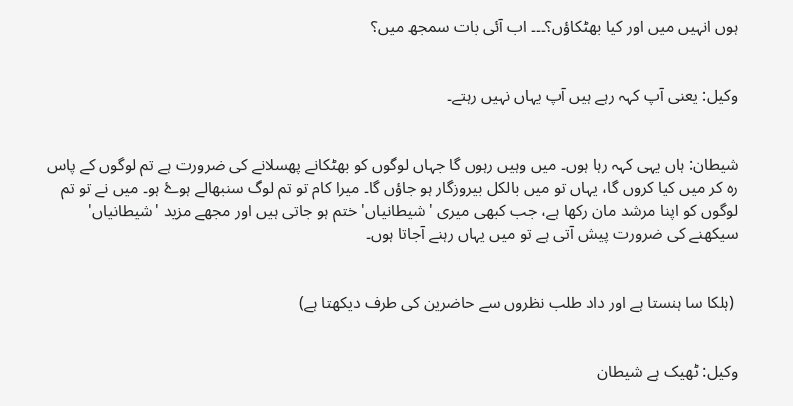ہوں انہیں میں اور کیا بھٹکاؤں؟۔۔۔ اب آئی بات سمجھ میں؟


وکیل: یعنی آپ کہہ رہے ہیں آپ یہاں نہیں رہتے۔


شیطان: ہاں یہی کہہ رہا ہوں۔ میں وہیں رہوں گا جہاں لوگوں کو بھٹکانے پھسلانے کی ضرورت ہے تم لوگوں کے پاس رہ کر میں کیا کروں گا، یہاں تو میں بالکل بیروزگار ہو جاؤں گا۔ میرا کام تو تم لوگ سنبھالے ہوۓ ہو۔ میں نے تو تم لوگوں کو اپنا مرشد مان رکھا ہے، جب کبھی میری 'شیطانیاں' ختم ہو جاتی ہیں اور مجھے مزید 'شیطانیاں' سیکھنے کی ضرورت پیش آتی ہے تو میں یہاں رہنے آجاتا ہوں۔


 (ہلکا سا ہنستا ہے اور داد طلب نظروں سے حاضرین کی طرف دیکھتا ہے)


وکیل: ٹھیک ہے شیطان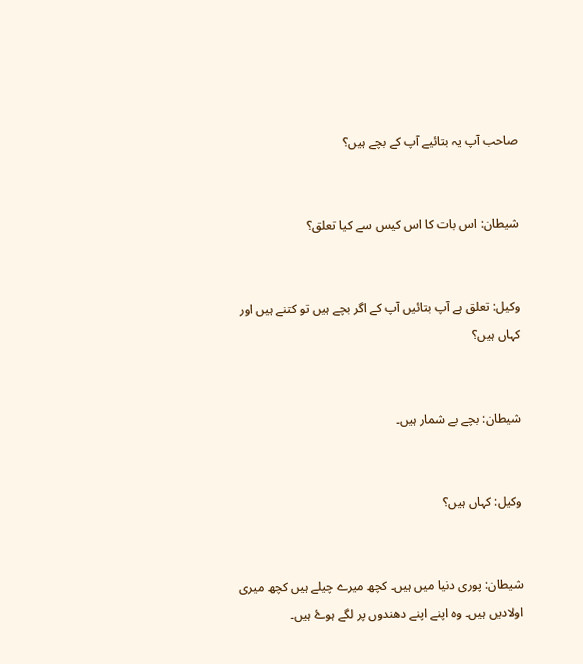صاحب آپ یہ بتائیے آپ کے بچے ہیں؟


شیطان: اس بات کا اس کیس سے کیا تعلق؟


وکیل: تعلق ہے آپ بتائیں آپ کے اگر بچے ہیں تو کتنے ہیں اور کہاں ہیں؟


شیطان: بچے بے شمار ہیں۔


وکیل: کہاں ہیں؟


شیطان: پوری دنیا میں ہیں۔ کچھ میرے چیلے ہیں کچھ میری اولادیں ہیں۔ وہ اپنے اپنے دھندوں پر لگے ہوۓ ہیں۔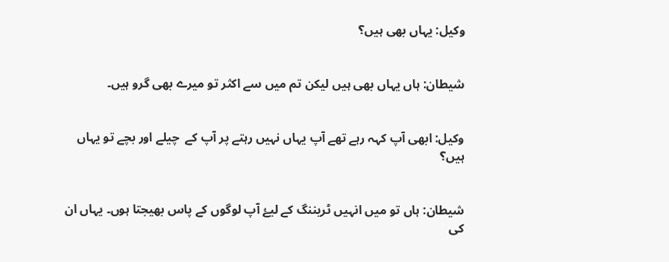وکیل: یہاں بھی ہیں؟


شیطان: ہاں یہاں بھی ہیں لیکن تم میں سے اکثر تو میرے بھی گرو ہیں۔


وکیل: ابھی آپ کہہ رہے تھے آپ یہاں نہیں رہتے پر آپ کے  چیلے اور بچے تو یہاں ہیں؟


شیطان: ہاں تو میں انہیں ٹریننگ کے لیۓ آپ لوگوں کے پاس بھیجتا ہوں۔ یہاں ان کی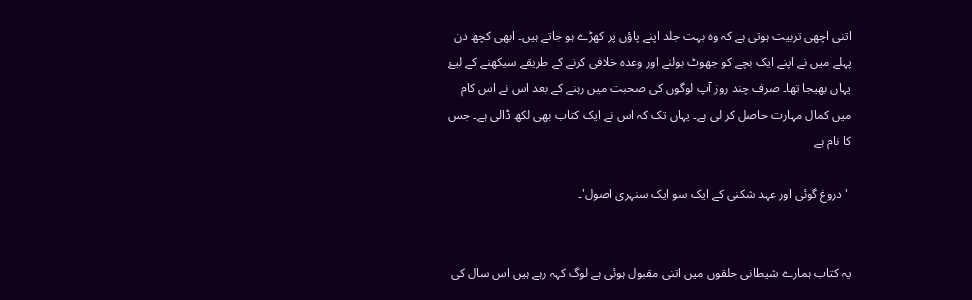اتنی اچھی تربیت ہوتی ہے کہ وہ بہت جلد اپنے پاؤں پر کھڑے ہو جاتے ہیں۔ ابھی کچھ دن پہلے میں نے اپنے ایک بچے کو جھوٹ بولنے اور وعدہ خلافی کرنے کے طریقے سیکھنے کے لیۓ یہاں بھیجا تھا۔ صرف چند روز آپ لوگوں کی صحبت میں رہنے کے بعد اس نے اس کام میں کمال مہارت حاصل کر لی ہے۔ یہاں تک کہ اس نے ایک کتاب بھی لکھ ڈالی ہے۔ جس کا نام ہے

 'دروغ گوئی اور عہد شکنی کے ایک سو ایک سنہری اصول'۔


یہ کتاب ہمارے شیطانی حلقوں میں اتنی مقبول ہوئی ہے لوگ کہہ رہے ہیں اس سال کی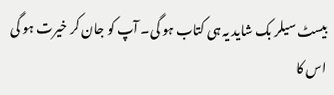بیسٹ سیلر بک شاید یہ ہی کتاب ہو گی۔ آپ کو جان کر خیرت ہو گی اس کا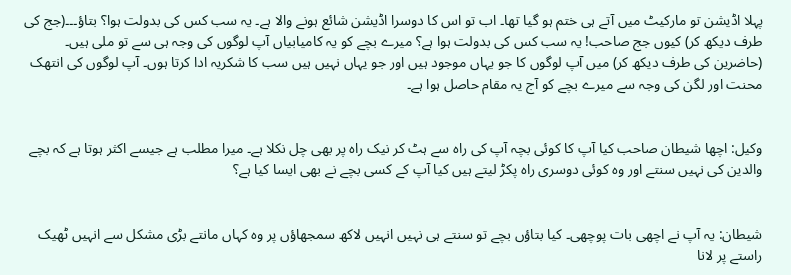پہلا اڈیشن تو مارکیٹ میں آتے ہی ختم ہو گیا تھا۔ اب تو اس کا دوسرا اڈیشن شائع ہونے والا ہے۔ یہ سب کس کی بدولت ہوا؟ بتاؤ۔۔۔(جج کی طرف دیکھ کر) کیوں جج صاحب! یہ سب کس کی بدولت ہوا ہے؟ میرے بچے کو یہ کامیابیاں آپ لوگوں کی وجہ ہی سے تو ملی ہیں۔ (حاضرین کی طرف دیکھ کر) میں آپ لوگوں کا جو یہاں موجود ہیں اور جو یہاں نہیں ہیں سب کا شکریہ ادا کرتا ہوں۔ آپ لوگوں کی انتھک محنت اور لگن کی وجہ سے میرے بچے کو آج یہ مقام حاصل ہوا ہے۔


وکیل: اچھا شیطان صاحب کیا آپ کا کوئی بچہ آپ کی راہ سے ہٹ کر نیک راہ پر بھی چل نکلا ہے۔ میرا مطلب ہے جیسے اکثر ہوتا ہے کہ بچے والدین کی نہیں سنتے اور وہ کوئی دوسری راہ پکڑ لیتے ہیں کیا آپ کے کسی بچے نے بھی ایسا کیا ہے؟


شیطان: یہ آپ نے اچھی بات پوچھی۔ کیا بتاؤں بچے تو سنتے ہی نہیں انہیں لاکھ سمجھاؤں پر وہ کہاں مانتے بڑی مشکل سے انہیں ٹھیک راستے پر لانا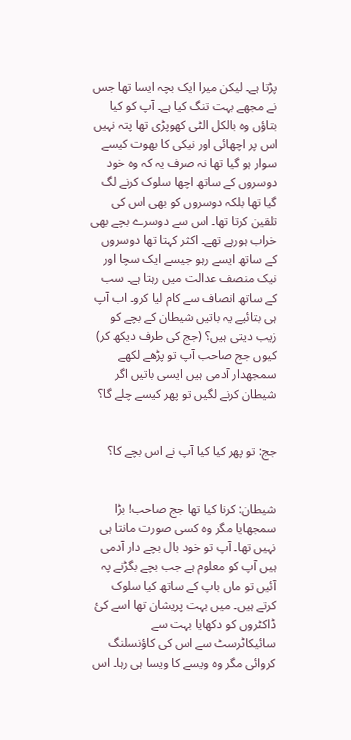پڑتا ہے۔ لیکن میرا ایک بچہ ایسا تھا جس نے مجھے بہت تنگ کیا ہے۔ آپ کو کیا بتاؤں وہ بالکل الٹی کھوپڑی تھا پتہ نہیں اس پر اچھائی اور نیکی کا بھوت کیسے سوار ہو گیا تھا نہ صرف یہ کہ وہ خود دوسروں کے ساتھ اچھا سلوک کرنے لگ گیا تھا بلکہ دوسروں کو بھی اس کی تلقین کرتا تھا۔ اس سے دوسرے بچے بھی خراب ہورہے تھے۔ اکثر کہتا تھا دوسروں کے ساتھ ایسے رہو جیسے ایک سچا اور نیک منصف عدالت میں رہتا ہے۔ سب کے ساتھ انصاف سے کام لیا کرو۔ اب آپ ہی بتائیے یہ باتیں شیطان کے بچے کو زیب دیتی ہیں؟ (جج کی طرف دیکھ کر) کیوں جج صاحب آپ تو پڑھے لکھے سمجھدار آدمی ہیں ایسی باتیں اگر شیطان کرنے لگیں تو پھر کیسے چلے گا؟


جج: تو پھر کیا کیا آپ نے اس بچے کا؟


شیطان: کرنا کیا تھا جج صاحب! بڑا سمجھایا مگر وہ کسی صورت مانتا ہی نہیں تھا۔ آپ تو خود بال بچے دار آدمی ہیں آپ کو معلوم ہے جب بچے بگڑنے پہ آئیں تو ماں باپ کے ساتھ کیا سلوک کرتے ہیں۔ میں بہت پریشان تھا اسے کئ ڈاکٹروں کو دکھایا بہت سے سائیکاٹرسٹ سے اس کی کاؤنسلنگ کروائی مگر وہ ویسے کا ویسا ہی رہا۔ اس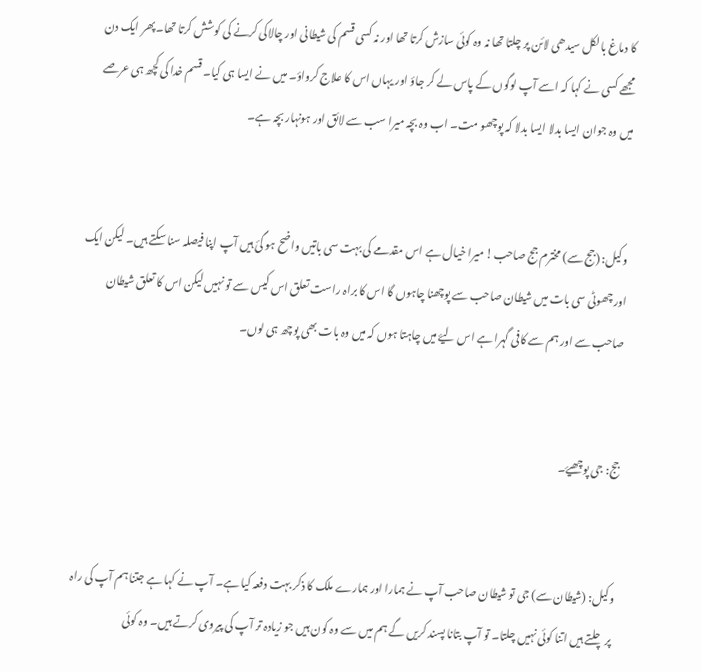کا دماغ بالکل سیدھی لائن پر چلتا تھا نہ وہ کوئی سازش کرتا تھا اور نہ کسی قسم کی شیطانی اور چالاکی کرنے کی کوشش کرتا تھا۔ پھر ایک دن مجھے کسی نے کہا کہ اسے آپ لوگوں کے پاس لے کر جاؤ اور یہاں اس کا علاج کرواؤ۔ میں نے ایسا ہی کیا۔ قسم خدا کی کچھ ہی عرصے میں وہ جوان ایسا بدلا ایسا بدلا کہ پوچھو مت۔ اب وہ بچہ میرا سب سے لائق اور ہونہار بچہ ہے۔


وکیل: (جج سے) مخترم جج صاحب! میرا خیال ہے اس مقدمے کی بہت سی باتیں واضح ہو گئ ہیں آپ اپنا فیصلہ سنا سکتے ہیں۔ لیکن ایک اور چھوٹی سی بات میں شیطان صاحب سے پوچھنا چاہوں گا اس کا براہ راست تعلق اس کیس سے تو نہیں لیکن اس کا تعلق شیطان صاحب سے اور ہم سے کافی گہرا ہے اس لیۓ میں چاہتا ہوں کہ میں وہ بات بھی پوچھ ہی لوں۔


جج: جی پوچھیۓ۔


وکیل: (شیطان سے) جی تو شیطان صاحب آپ نے ہمارا اور ہمارے ملک کا ذکر بہت دفعہ کیا ہے۔ آپ نے کہا ہے جتنا ہم آپ کی راہ پر چلتے ہیں اتنا کوئی نہیں چلتا۔ تو آپ بتانا پسند کریں گے ہم میں سے وہ کون ہیں جو زیادہ تر آپ کی پیروی کرتے ہیں۔ وہ کوئی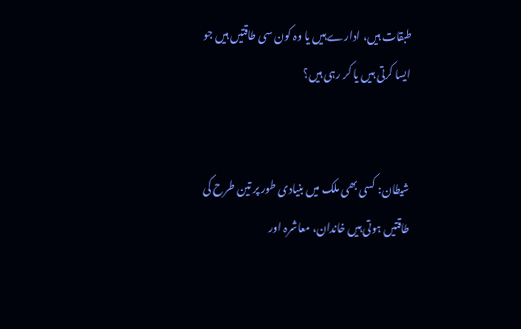طبقات ہیں، ادارے ہیں یا وہ کون سی طاقتیں ہیں جو ایسا کرتی ہیں یا کر رہی ہیں؟


شیطان: کسی بھی ملک میں بنیادی طور پر تین طرح کی طاقتیں ہوتی ہیں خاندان، معاشرہ اور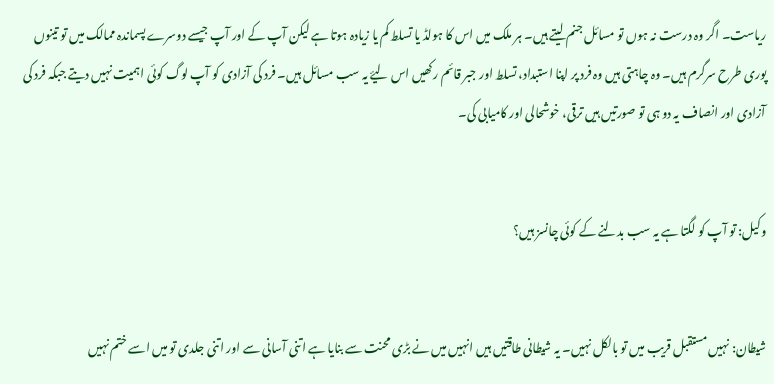ریاست۔ اگر وہ درست نہ ہوں تو مسائل جنم لیتے ہیں۔ ہر ملک میں اس کا ہولڈ یا تسلط کم یا زیادہ ہوتا ہے لیکن آپ کے اور آپ جیسے دوسرے پسماندہ ممالک میں تو تینوں پوری طرح سرگرم ہیں۔ وہ چاہتی ہیں وہ فرد پر اپنا استبداد، تسلط اور جبر قائم رکھیں اس لیۓ یہ سب مسائل ہیں۔ فرد کی آزادی کو آپ لوگ کوئی اہمیت نہیں دیتے جبکہ فرد کی آزادی اور انصاف یہ دو ہی تو صورتیں ہیں ترقی، خوشحالی اور کامیابی کی۔


وکیل: تو آپ کو لگتا ہے یہ سب بدلنے کے کوئی چانسز ہیں؟


شیطان: نہیں مستقبل قریب میں تو بالکل نہیں۔ یہ شیطانی طاقتیں ہیں انہیں میں نے بڑی محنت سے بنایا ہے اتنی آسانی سے اور اتنی جلدی تو میں اسے ختم نہیں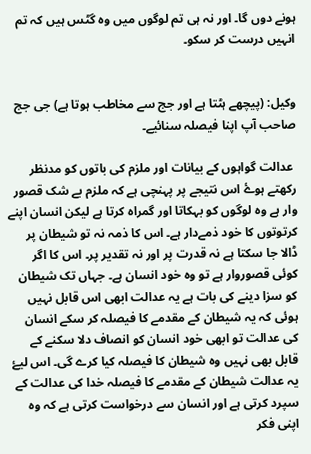ہونے دوں گا۔ اور نہ ہی تم لوگوں میں وہ گٹس ہیں کہ تم انہیں درست کر سکو۔


وکیل: (پیچھے ہٹتا ہے اور جج سے مخاطب ہوتا ہے) جی جج صاحب آپ اپنا فیصلہ سنائیے۔

 عدالت گواہوں کے بیانات اور ملزم کی باتوں کو مدنظر رکھتے ہوۓ اس نتیجے پر پہنچی ہے کہ ملزم بے شک قصور وار ہے وہ لوگوں کو بہکاتا اور گمراہ کرتا ہے لیکن انسان اپنے کرتوتوں کا خود ذمےدار ہے۔ اس کا ذمہ نہ تو شیطان پر ڈالا جا سکتا ہے نہ قدرت پر اور نہ تقدیر پر۔ اس کا اگر کوئی قصوروار ہے تو وہ خود انسان ہے۔ جہاں تک شیطان کو سزا دینے کی بات ہے یہ عدالت ابھی اس قابل نہیں ہوئی کہ یہ شیطان کے مقدمے کا فیصلہ کر سکے انسان کی عدالت تو ابھی خود انسان کو انصاف دلا سکنے کے قابل بھی نہیں وہ شیطان کا فیصلہ کیا کرے گی۔ اس لیۓ یہ عدالت شیطان کے مقدمے کا فیصلہ خدا کی عدالت کے سپرد کرتی ہے اور انسان سے درخواست کرتی ہے کہ وہ اپنی فکر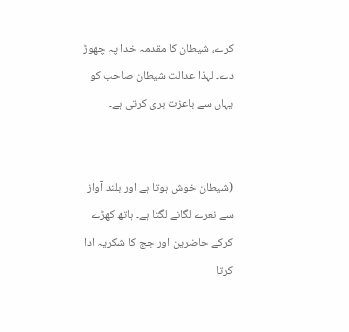کرے، شیطان کا مقدمہ خدا پہ چھوڑ دے۔ لہذا عدالت شیطان صاحب کو یہاں سے باعزت بری کرتی ہے۔


(شیطان خوش ہوتا ہے اور بلند آواز سے نعرے لگانے لگتا ہے۔ ہاتھ کھڑے کرکے حاضرین اور جج کا شکریہ ادا کرتا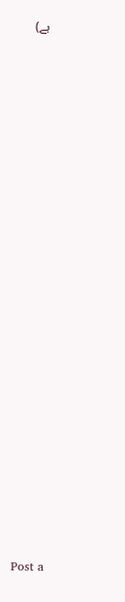ہے)



































Post a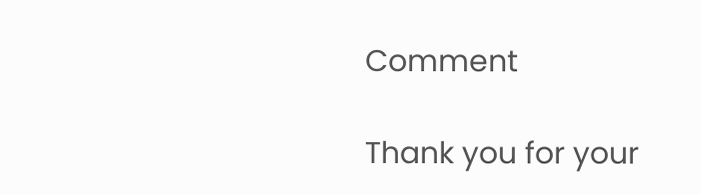Comment

Thank you for your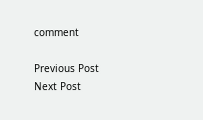comment

Previous Post Next Post